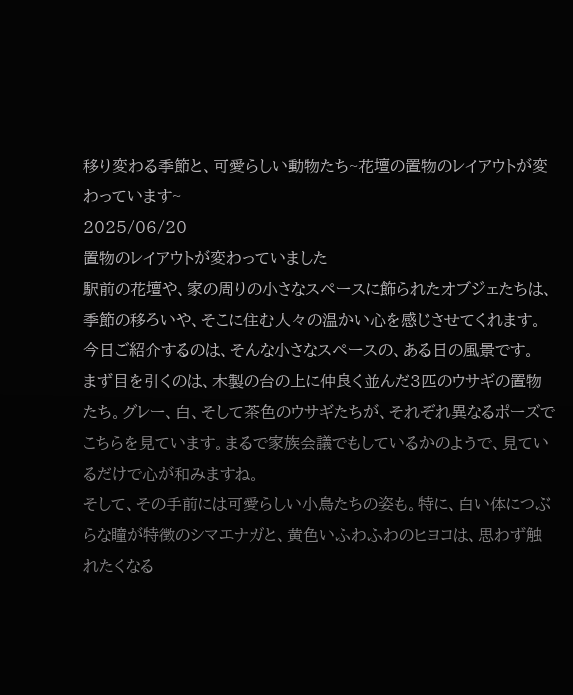移り変わる季節と、可愛らしい動物たち~花壇の置物のレイアウトが変わっています~
2025/06/20
置物のレイアウトが変わっていました
駅前の花壇や、家の周りの小さなスペースに飾られたオブジェたちは、季節の移ろいや、そこに住む人々の温かい心を感じさせてくれます。今日ご紹介するのは、そんな小さなスペースの、ある日の風景です。
まず目を引くのは、木製の台の上に仲良く並んだ3匹のウサギの置物たち。グレー、白、そして茶色のウサギたちが、それぞれ異なるポーズでこちらを見ています。まるで家族会議でもしているかのようで、見ているだけで心が和みますね。
そして、その手前には可愛らしい小鳥たちの姿も。特に、白い体につぶらな瞳が特徴のシマエナガと、黄色いふわふわのヒヨコは、思わず触れたくなる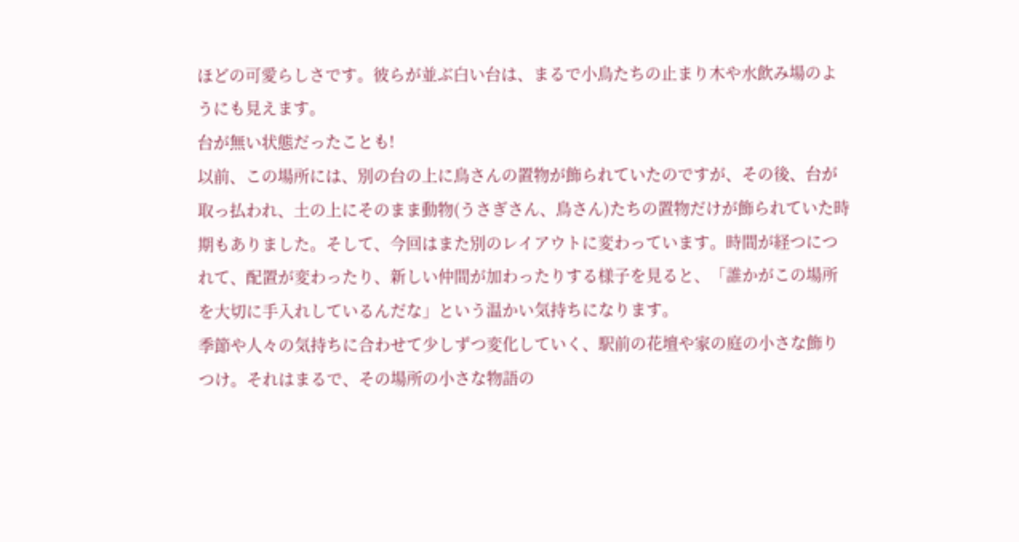ほどの可愛らしさです。彼らが並ぶ白い台は、まるで小鳥たちの止まり木や水飲み場のようにも見えます。
台が無い状態だったことも!
以前、この場所には、別の台の上に鳥さんの置物が飾られていたのですが、その後、台が取っ払われ、土の上にそのまま動物(うさぎさん、鳥さん)たちの置物だけが飾られていた時期もありました。そして、今回はまた別のレイアウトに変わっています。時間が経つにつれて、配置が変わったり、新しい仲間が加わったりする様子を見ると、「誰かがこの場所を大切に手入れしているんだな」という温かい気持ちになります。
季節や人々の気持ちに合わせて少しずつ変化していく、駅前の花壇や家の庭の小さな飾りつけ。それはまるで、その場所の小さな物語の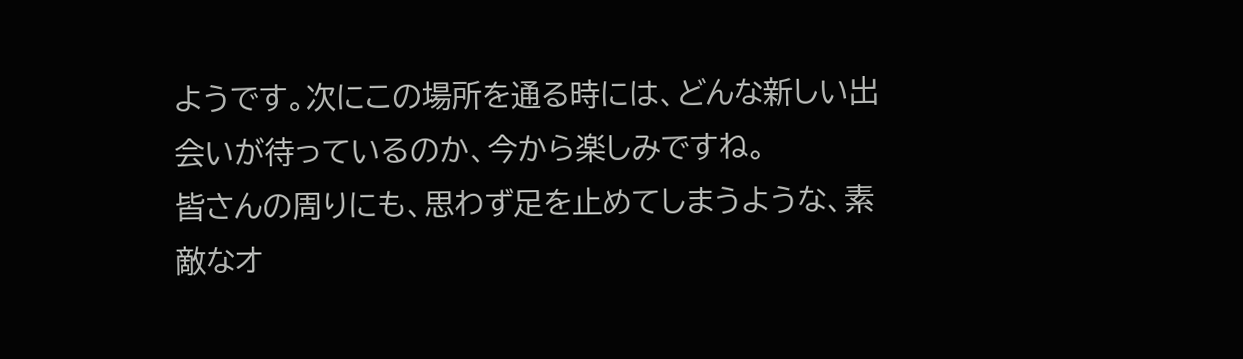ようです。次にこの場所を通る時には、どんな新しい出会いが待っているのか、今から楽しみですね。
皆さんの周りにも、思わず足を止めてしまうような、素敵なオ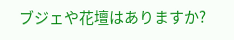ブジェや花壇はありますか?